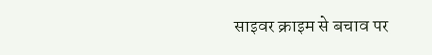साइवर क्राइम से बचाव पर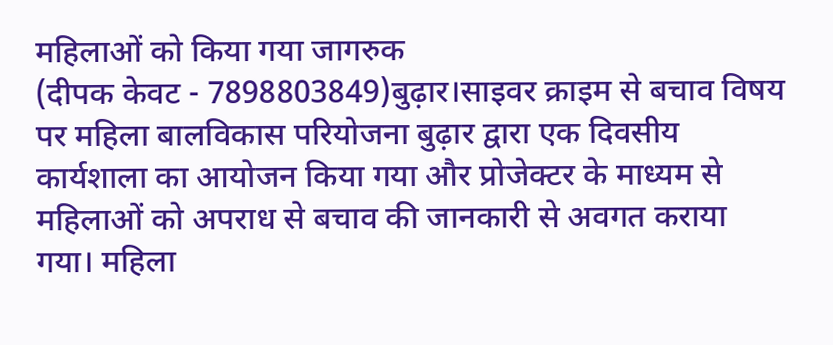महिलाओं को किया गया जागरुक
(दीपक केवट - 7898803849)बुढ़ार।साइवर क्राइम से बचाव विषय पर महिला बालविकास परियोजना बुढ़ार द्वारा एक दिवसीय कार्यशाला का आयोजन किया गया और प्रोजेक्टर के माध्यम से महिलाओं को अपराध से बचाव की जानकारी से अवगत कराया गया। महिला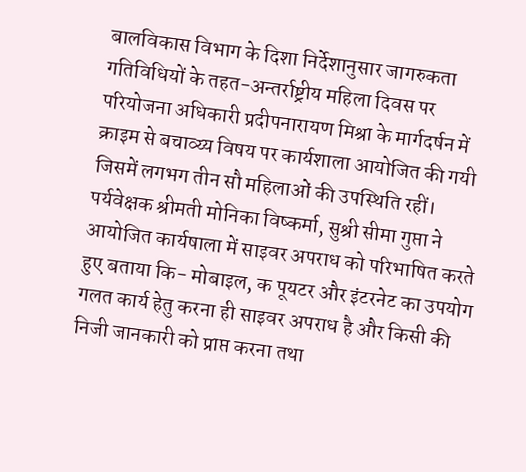बालविकास विभाग के दिशा निर्देशानुसार जागरुकता गतिविधियों के तहत-अन्तर्राष्ट्रीय महिला दिवस पर परियोजना अधिकारी प्रदीपनारायण मिश्रा के मार्गदर्षन में क्राइम से बचाव्य्य विषय पर कार्यशाला आयोजित की गयी जिसमें लगभग तीन सौ महिलाओं की उपस्थिति रहीं। पर्यवेक्षक श्रीमती मोनिका विष्कर्मा, सुश्री सीमा गुप्ता ने आयोजित कार्यषाला में साइवर अपराध को परिभाषित करते हुए बताया कि- मोबाइल, क पूयटर और इंटरनेट का उपयोग गलत कार्य हेतु करना ही साइवर अपराध है और किसी की निजी जानकारी को प्राप्त करना तथा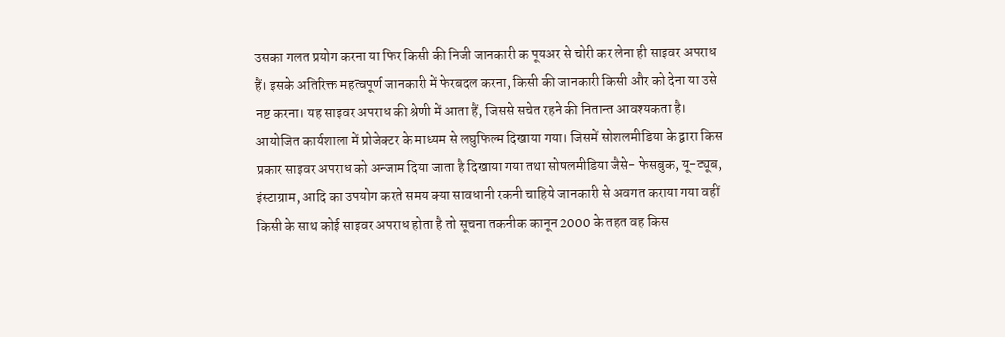उसका गलत प्रयोग करना या फिर किसी की निजी जानकारी क पूयअर से चोरी कर लेना ही साइवर अपराध हैं। इसके अतिरिक्त महत्वपूर्ण जानकारी में फेरबदल करना, किसी की जानकारी किसी और को देना या उसे नष्ट करना। यह साइवर अपराध की श्रेणी में आता हैं, जिससे सचेत रहने की नितान्त आवश्यकता है। आयोजित कार्यशाला में प्रोजेक्टर के माध्यम से लघुफिल्म दिखाया गया। जिसमें सोशलमीडिया के द्वारा किस प्रकार साइवर अपराध को अन्जाम दिया जाता है दिखाया गया तथा सोषलमीडिया जैसे- फेसबुक, यू-ट्यूब, इंस्टाग्राम, आदि का उपयोग करते समय क्या सावधानी रकनी चाहिये जानकारी से अवगत कराया गया वहीं किसी के साथ कोई साइवर अपराध होता है तो सूचना तकनीक कानून 2000 के तहत वह किस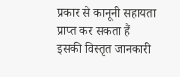प्रकार से कानूनी सहायता प्राप्त कर सकता हैं इसकी विस्तृत जानकारी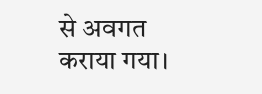से अवगत कराया गया।